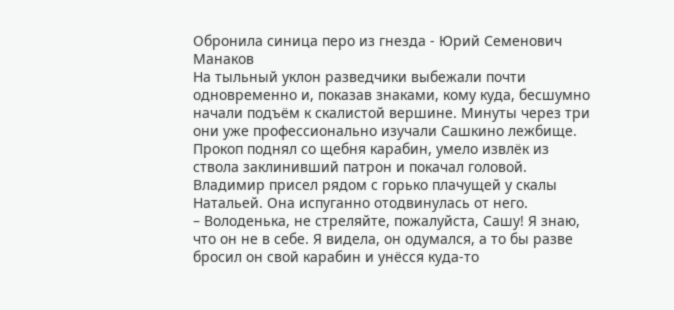Обронила синица перо из гнезда - Юрий Семенович Манаков
На тыльный уклон разведчики выбежали почти одновременно и, показав знаками, кому куда, бесшумно начали подъём к скалистой вершине. Минуты через три они уже профессионально изучали Сашкино лежбище. Прокоп поднял со щебня карабин, умело извлёк из ствола заклинивший патрон и покачал головой. Владимир присел рядом с горько плачущей у скалы Натальей. Она испуганно отодвинулась от него.
– Володенька, не стреляйте, пожалуйста, Сашу! Я знаю, что он не в себе. Я видела, он одумался, а то бы разве бросил он свой карабин и унёсся куда-то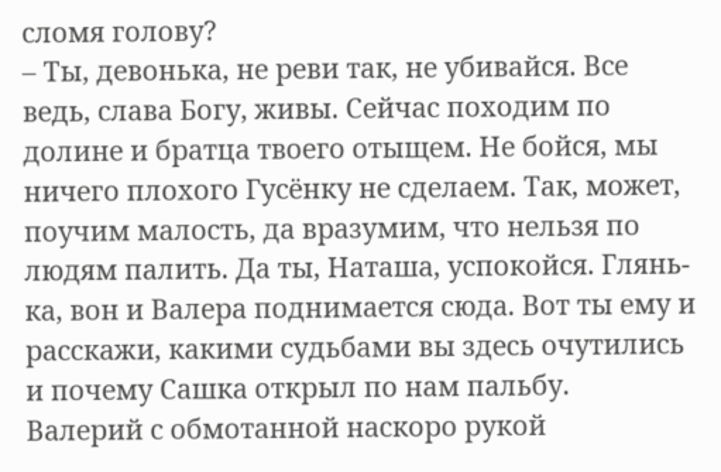сломя голову?
– Ты, девонька, не реви так, не убивайся. Все ведь, слава Богу, живы. Сейчас походим по долине и братца твоего отыщем. Не бойся, мы ничего плохого Гусёнку не сделаем. Так, может, поучим малость, да вразумим, что нельзя по людям палить. Да ты, Наташа, успокойся. Глянь-ка, вон и Валера поднимается сюда. Вот ты ему и расскажи, какими судьбами вы здесь очутились и почему Сашка открыл по нам пальбу.
Валерий с обмотанной наскоро рукой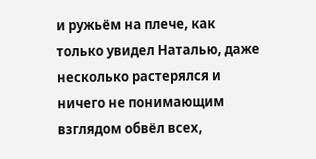и ружьём на плече, как только увидел Наталью, даже несколько растерялся и ничего не понимающим взглядом обвёл всех,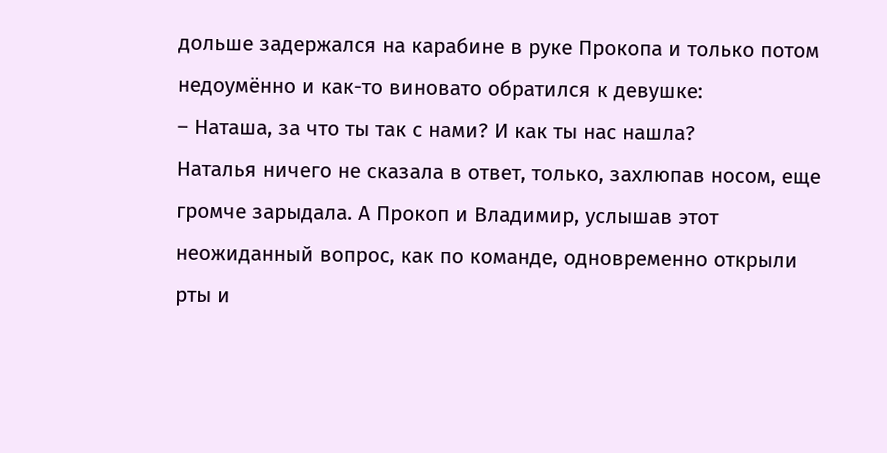дольше задержался на карабине в руке Прокопа и только потом недоумённо и как-то виновато обратился к девушке:
– Наташа, за что ты так с нами? И как ты нас нашла?
Наталья ничего не сказала в ответ, только, захлюпав носом, еще громче зарыдала. А Прокоп и Владимир, услышав этот неожиданный вопрос, как по команде, одновременно открыли рты и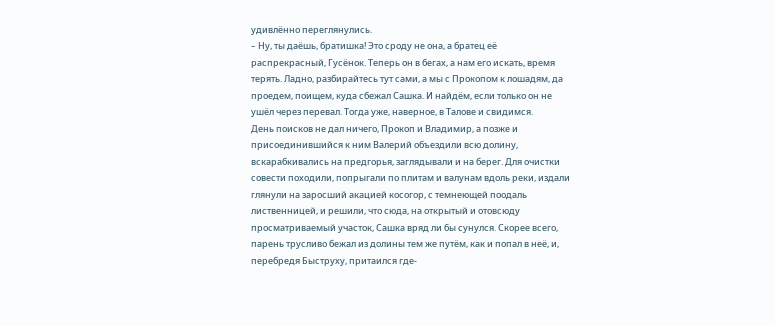удивлённо переглянулись.
– Ну, ты даёшь, братишка! Это сроду не она, а братец её распрекрасный, Гусёнок. Теперь он в бегах, а нам его искать, время терять. Ладно, разбирайтесь тут сами, а мы с Прокопом к лошадям, да проедем, поищем, куда сбежал Сашка. И найдём, если только он не ушёл через перевал. Тогда уже, наверное, в Талове и свидимся.
День поисков не дал ничего, Прокоп и Владимир, а позже и присоединившийся к ним Валерий объездили всю долину, вскарабкивались на предгорья, заглядывали и на берег. Для очистки совести походили, попрыгали по плитам и валунам вдоль реки, издали глянули на заросший акацией косогор, с темнеющей поодаль лиственницей, и решили, что сюда, на открытый и отовсюду просматриваемый участок, Сашка вряд ли бы сунулся. Скорее всего, парень трусливо бежал из долины тем же путём, как и попал в неё, и, перебредя Быструху, притаился где-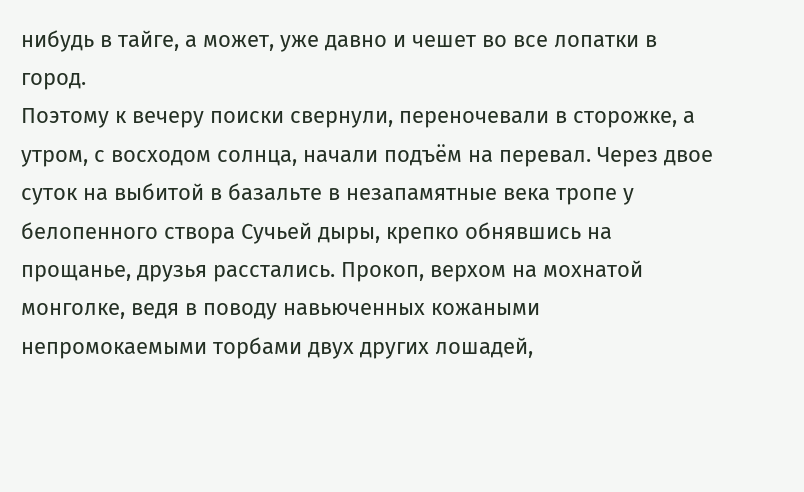нибудь в тайге, а может, уже давно и чешет во все лопатки в город.
Поэтому к вечеру поиски свернули, переночевали в сторожке, а утром, с восходом солнца, начали подъём на перевал. Через двое суток на выбитой в базальте в незапамятные века тропе у белопенного створа Сучьей дыры, крепко обнявшись на прощанье, друзья расстались. Прокоп, верхом на мохнатой монголке, ведя в поводу навьюченных кожаными непромокаемыми торбами двух других лошадей,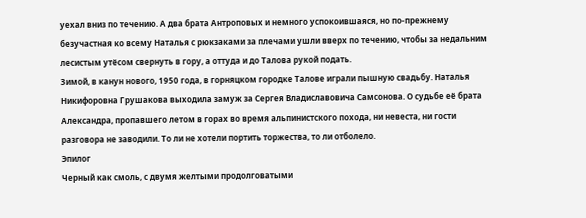уехал вниз по течению. А два брата Антроповых и немного успокоившаяся, но по-прежнему безучастная ко всему Наталья с рюкзаками за плечами ушли вверх по течению, чтобы за недальним лесистым утёсом свернуть в гору, а оттуда и до Талова рукой подать.
Зимой, в канун нового, 1950 года, в горняцком городке Талове играли пышную свадьбу. Наталья Никифоровна Грушакова выходила замуж за Сергея Владиславовича Самсонова. О судьбе её брата Александра, пропавшего летом в горах во время альпинистского похода, ни невеста, ни гости разговора не заводили. То ли не хотели портить торжества, то ли отболело.
Эпилог
Черный как смоль, с двумя желтыми продолговатыми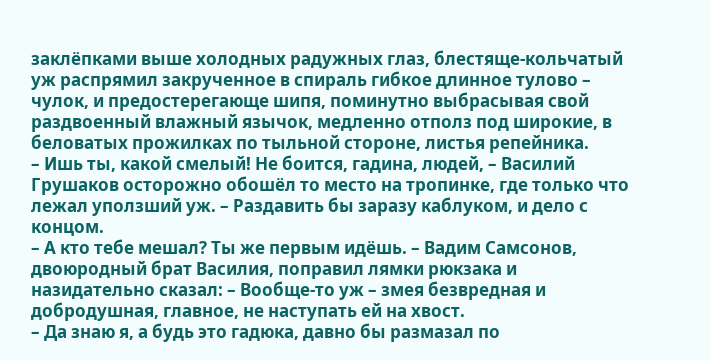заклёпками выше холодных радужных глаз, блестяще-кольчатый уж распрямил закрученное в спираль гибкое длинное тулово – чулок, и предостерегающе шипя, поминутно выбрасывая свой раздвоенный влажный язычок, медленно отполз под широкие, в беловатых прожилках по тыльной стороне, листья репейника.
– Ишь ты, какой смелый! Не боится, гадина, людей, – Василий Грушаков осторожно обошёл то место на тропинке, где только что лежал уползший уж. – Раздавить бы заразу каблуком, и дело с концом.
– А кто тебе мешал? Ты же первым идёшь. – Вадим Самсонов, двоюродный брат Василия, поправил лямки рюкзака и назидательно сказал: – Вообще-то уж – змея безвредная и добродушная, главное, не наступать ей на хвост.
– Да знаю я, а будь это гадюка, давно бы размазал по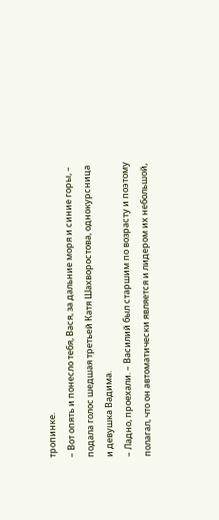тропинке.
– Вот опять и понесло тебя, Вася, за дальние моря и синие горы, – подала голос шедшая третьей Катя Шахворостова, однокурсница и девушка Вадима.
– Ладно, проехали. – Василий был старшим по возрасту и поэтому полагал, что он автоматически является и лидером их небольшой,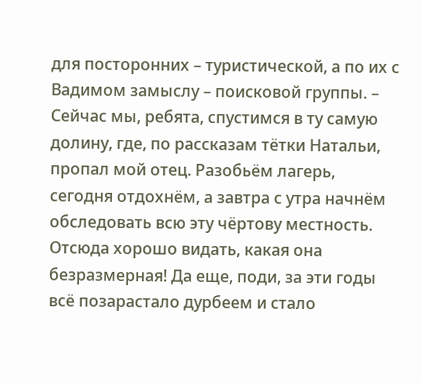для посторонних – туристической, а по их с Вадимом замыслу – поисковой группы. – Сейчас мы, ребята, спустимся в ту самую долину, где, по рассказам тётки Натальи, пропал мой отец. Разобьём лагерь, сегодня отдохнём, а завтра с утра начнём обследовать всю эту чёртову местность. Отсюда хорошо видать, какая она безразмерная! Да еще, поди, за эти годы всё позарастало дурбеем и стало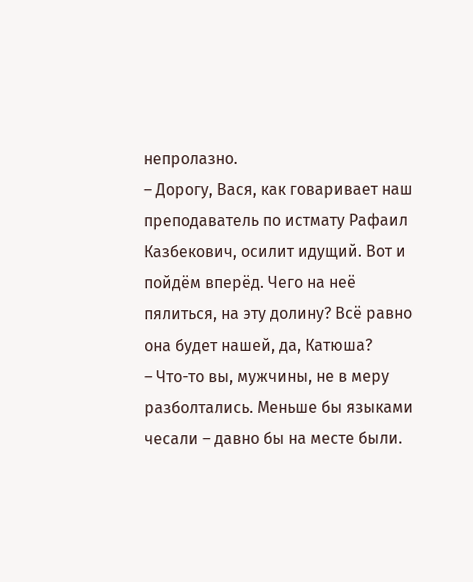непролазно.
– Дорогу, Вася, как говаривает наш преподаватель по истмату Рафаил Казбекович, осилит идущий. Вот и пойдём вперёд. Чего на неё пялиться, на эту долину? Всё равно она будет нашей, да, Катюша?
– Что-то вы, мужчины, не в меру разболтались. Меньше бы языками чесали – давно бы на месте были.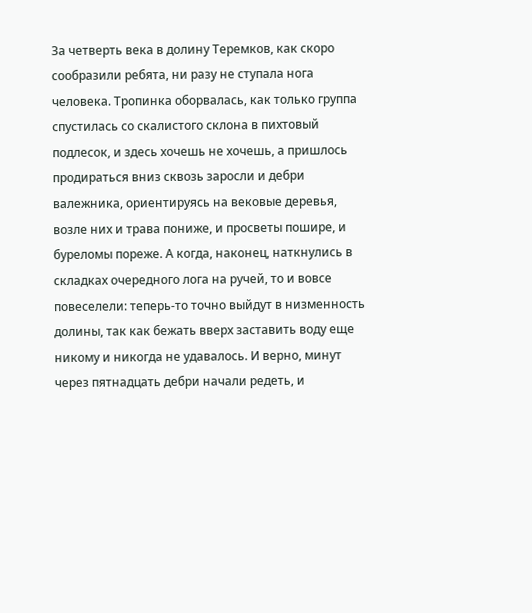За четверть века в долину Теремков, как скоро сообразили ребята, ни разу не ступала нога человека. Тропинка оборвалась, как только группа спустилась со скалистого склона в пихтовый подлесок, и здесь хочешь не хочешь, а пришлось продираться вниз сквозь заросли и дебри валежника, ориентируясь на вековые деревья, возле них и трава пониже, и просветы пошире, и буреломы пореже. А когда, наконец, наткнулись в складках очередного лога на ручей, то и вовсе повеселели: теперь-то точно выйдут в низменность долины, так как бежать вверх заставить воду еще никому и никогда не удавалось. И верно, минут через пятнадцать дебри начали редеть, и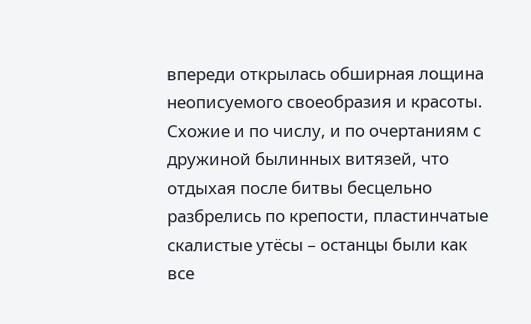впереди открылась обширная лощина неописуемого своеобразия и красоты. Схожие и по числу, и по очертаниям с дружиной былинных витязей, что отдыхая после битвы бесцельно разбрелись по крепости, пластинчатые скалистые утёсы – останцы были как все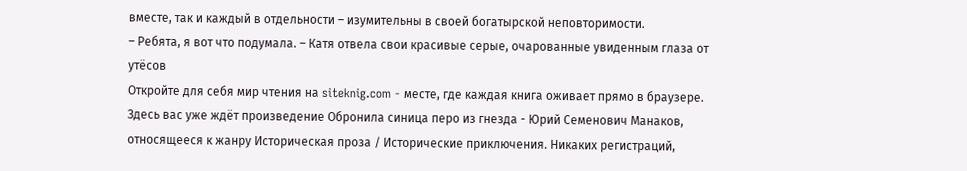вместе, так и каждый в отдельности – изумительны в своей богатырской неповторимости.
– Ребята, я вот что подумала. – Катя отвела свои красивые серые, очарованные увиденным глаза от утёсов
Откройте для себя мир чтения на siteknig.com - месте, где каждая книга оживает прямо в браузере. Здесь вас уже ждёт произведение Обронила синица перо из гнезда - Юрий Семенович Манаков, относящееся к жанру Историческая проза / Исторические приключения. Никаких регистраций,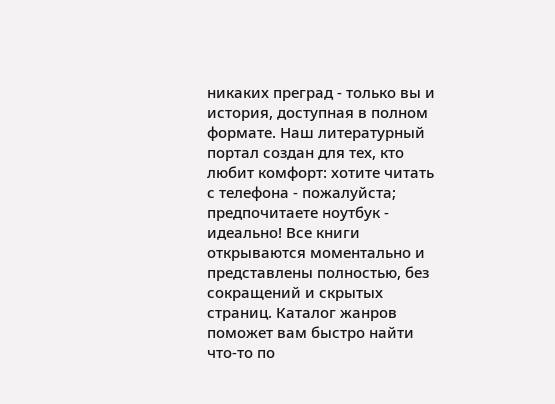никаких преград - только вы и история, доступная в полном формате. Наш литературный портал создан для тех, кто любит комфорт: хотите читать с телефона - пожалуйста; предпочитаете ноутбук - идеально! Все книги открываются моментально и представлены полностью, без сокращений и скрытых страниц. Каталог жанров поможет вам быстро найти что-то по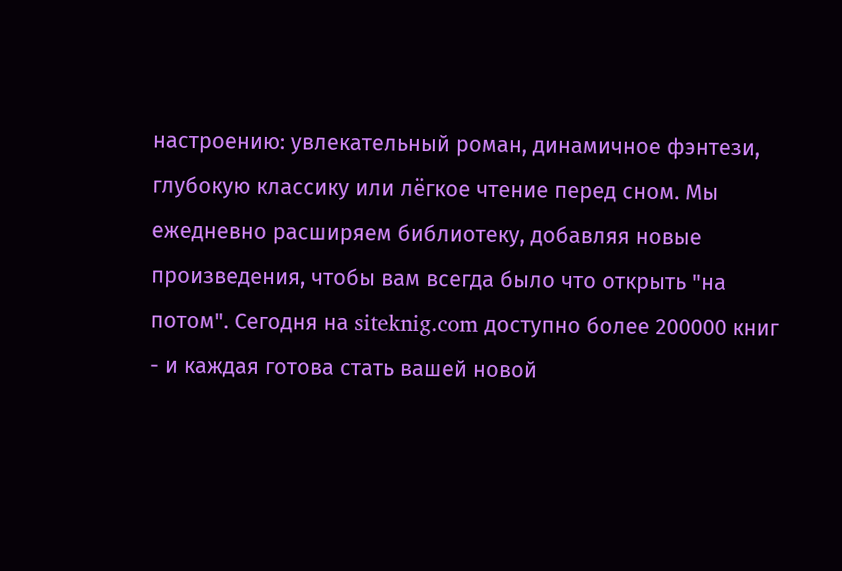настроению: увлекательный роман, динамичное фэнтези, глубокую классику или лёгкое чтение перед сном. Мы ежедневно расширяем библиотеку, добавляя новые произведения, чтобы вам всегда было что открыть "на потом". Сегодня на siteknig.com доступно более 200000 книг - и каждая готова стать вашей новой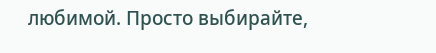любимой. Просто выбирайте,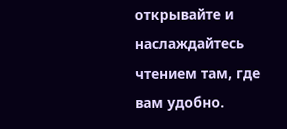открывайте и наслаждайтесь чтением там, где вам удобно.